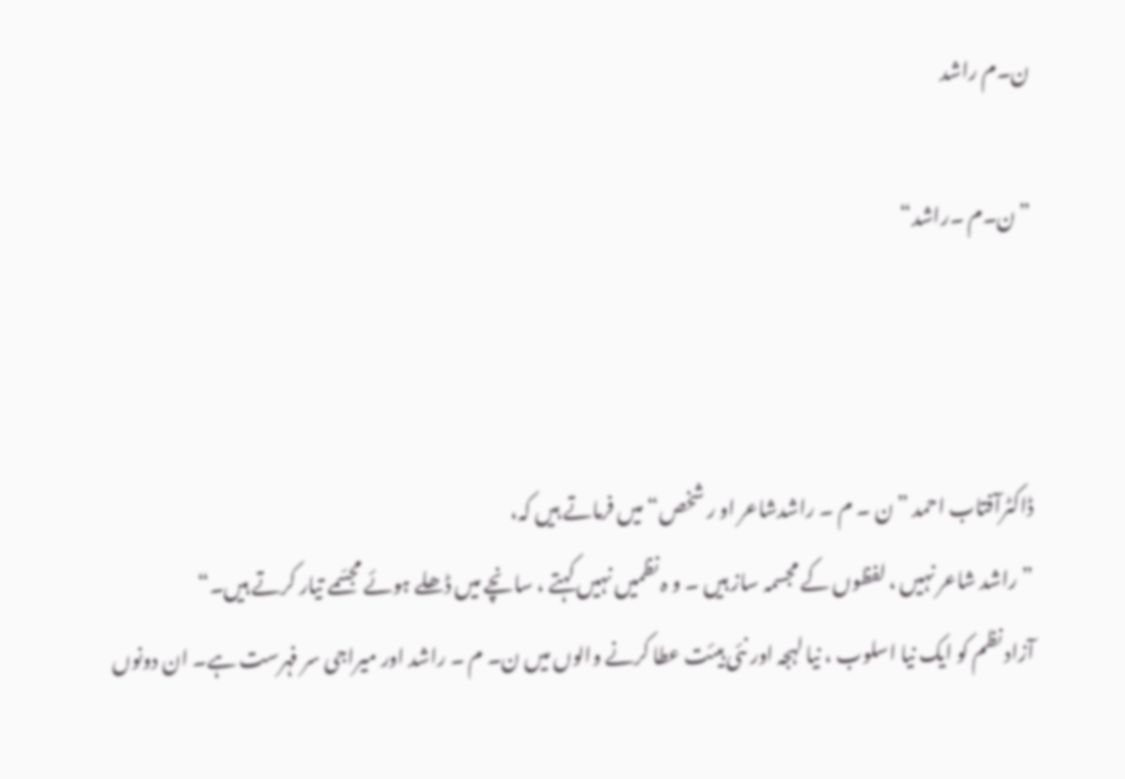ن۔م راشد

”ن۔م ۔راشد“



ڈاکٹرآفتاب احمد ”ن ۔ م ۔ راشدشاعر او ر شخص“ میں فرماتے ہیں کہ،
” راشد شاعر نہیں ، لفظوں کے مجسمہ ساز ہیں ۔ و ہ نظمیں نہیں کہتے ، سانچے میں ڈھلے ہوئے مجسّمے تیار کرتے ہیں۔“
آزاد نظم کو ایک نیا اسلوب ، نیا لہجہ اور نئی ہیئت عطا کرنے والوں میں ن۔ م ۔ راشد اور میراجی سر فہرست ہے۔ ان دونوں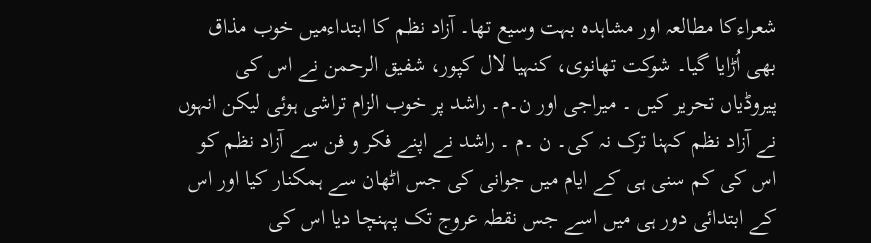شعراءکا مطالعہ اور مشاہدہ بہت وسیع تھا۔ آزاد نظم کا ابتداءمیں خوب مذاق بھی اُڑایا گیا۔ شوکت تھانوی، کنہیا لال کپور، شفیق الرحمن نے اس کی پیروڈیاں تحریر کیں ۔ میراجی اور ن۔م۔ راشد پر خوب الزام تراشی ہوئی لیکن انہوں نے آزاد نظم کہنا ترک نہ کی۔ ن ۔م ۔ راشد نے اپنے فکر و فن سے آزاد نظم کو اس کی کم سنی ہی کے ایام میں جوانی کی جس اٹھان سے ہمکنار کیا اور اس کے ابتدائی دور ہی میں اسے جس نقطہ عروج تک پہنچا دیا اس کی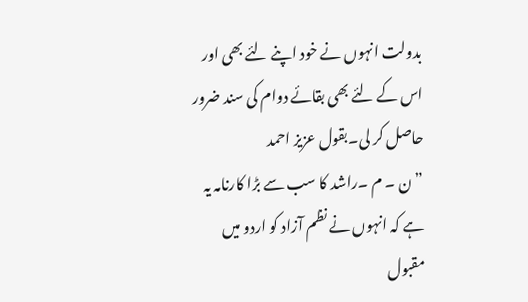بدولت انہوں نے خود اپنے لئے بھی اور اس کے لئے بھی بقائے دوام کی سند ضرور حاصل کر لی۔بقول عزیز احمد
” ن ۔ م ۔راشد کا سب سے بڑا کارنامہ یہ ہے کہ انہوں نے نظم آزاد کو اردو میں مقبول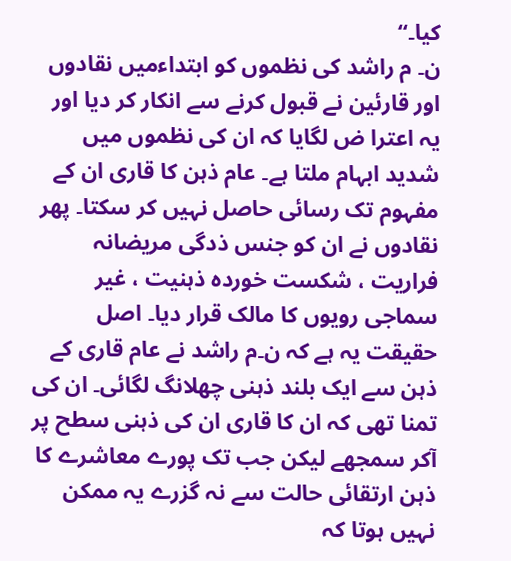کیا۔“
ن۔ م راشد کی نظموں کو ابتداءمیں نقادوں اور قارئین نے قبول کرنے سے انکار کر دیا اور یہ اعترا ض لگایا کہ ان کی نظموں میں شدید ابہام ملتا ہے۔ عام ذہن کا قاری ان کے مفہوم تک رسائی حاصل نہیں کر سکتا۔ پھر نقادوں نے ان کو جنس ذدگی مریضانہ فراریت ، شکست خوردہ ذہنیت ، غیر سماجی رویوں کا مالک قرار دیا۔ اصل حقیقت یہ ہے کہ ن۔م راشد نے عام قاری کے ذہن سے ایک بلند ذہنی چھلانگ لگائی۔ ان کی تمنا تھی کہ ان کا قاری ان کی ذہنی سطح پر آکر سمجھے لیکن جب تک پورے معاشرے کا ذہن ارتقائی حالت سے نہ گزرے یہ ممکن نہیں ہوتا کہ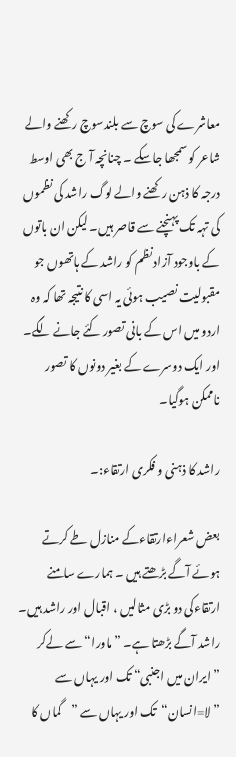معاشرے کی سوچ سے بلندسوچ رکھنے والے شاعر کو سمجھا جاسکے ۔ چنانچہ آ ج بھی اوسط درجہ کا ذہن رکھنے والے لوگ راشد کی نظموں کی تہہ تک پہنچنے سے قاصر ہیں۔ لیکن ان باتوں کے باوجود آزاد نظم کو راشد کے ہاتھوں جو مقبولیت نصیب ہوئی یہ اسی کا نتیجہ تھا کہ وہ اردو میں اس کے بانی تصور کئے جانے لگے۔ اور ایک دوسرے کے بغیر دونوں کا تصور ناممکن ہوگیا۔

راشد کا ذہنی و فکری ارتقاء:۔

بعض شعراءارتقاءکے منازل طے کرتے ہوئے آگے بڑھتے ہیں ۔ ہمارے سامنے ارتقاءکی دو بڑی مثالیں ، اقبال اور راشد ہیں۔ راشد آگے بڑھتا ہے۔ ”ماورا“ سے لےکر ”ایران میں اجنبی“ تک اور یہاں سے ”لا=انسان“تک اور یہاں سے ”گماں کا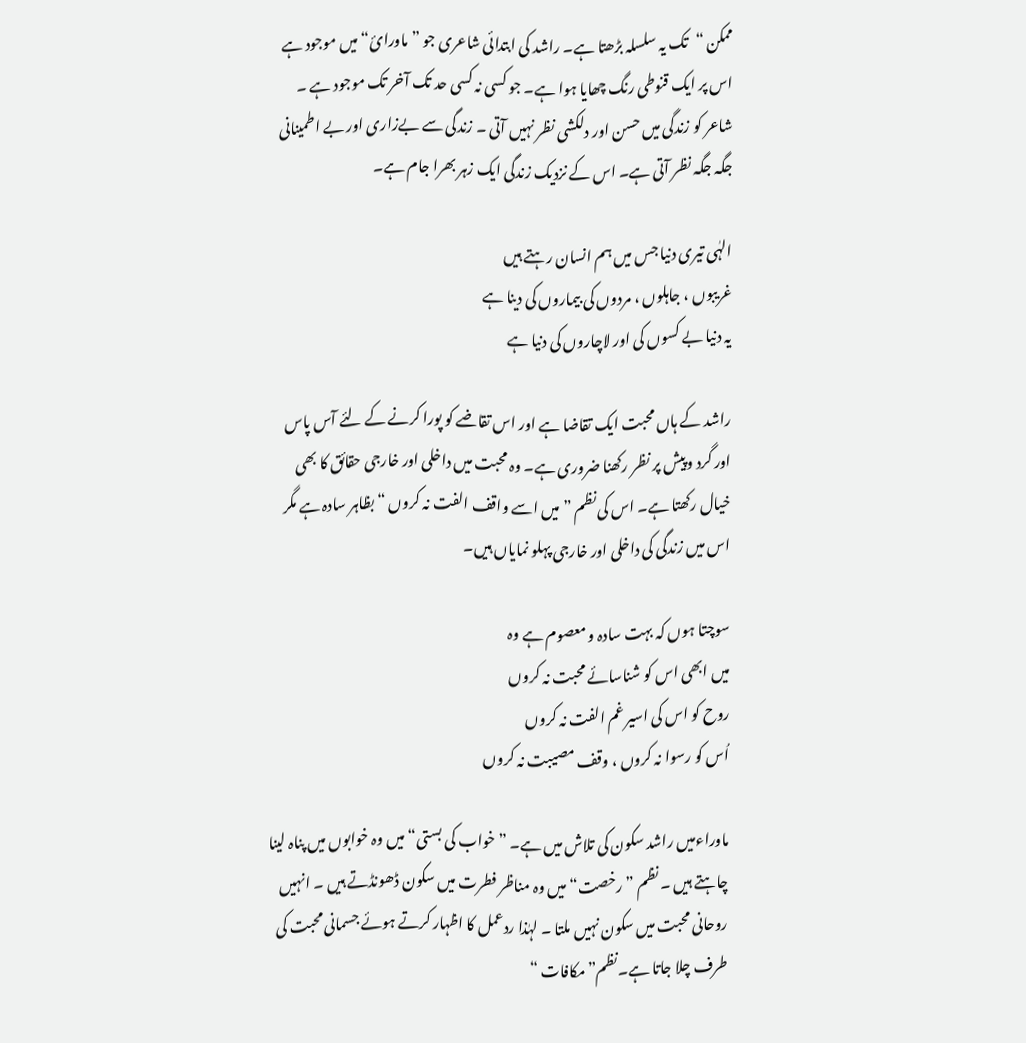ممکن “تک یہ سلسلہ بڑھتا ہے۔ راشد کی ابتدائی شاعری جو ”ماورائ“ میں موجود ہے اس پر ایک قنوطی رنگ چھایا ہوا ہے۔ جو کسی نہ کسی حد تک آخر تک موجود ہے ۔ شاعر کو زندگی میں حسن اور دلکشی نظر نہیں آتی ۔ زندگی سے بےزاری اور بے اطمینانی جگہ جگہ نظر آتی ہے۔ اس کے نزدیک زندگی ایک زہر بھرا جام ہے۔

الہٰی تیری دنیا جس میں ہم انسان رہتے ہیں
غریبوں ، جاہلوں ، مردوں کی بیماروں کی دینا ہے
یہ دنیا بے کسوں کی اور لاچاروں کی دنیا ہے

راشد کے ہاں محبت ایک تقاضا ہے اور اس تقاضے کو پورا کرنے کے لئے آس پاس اور گرد وپیش پر نظر رکھنا ضروری ہے۔ وہ محبت میں داخلی اور خارجی حقائق کا بھی خیال رکھتا ہے۔ اس کی نظم ”میں اسے واقف الفت نہ کروں “ بظاہر سادہ ہے مگر اس میں زندگی کی داخلی اور خارجی پہلو نمایاں ہیں۔

سوچتا ہوں کہ بہت سادہ و معصوم ہے وہ
میں ابھی اس کو شناسائے محبت نہ کروں
روح کو اس کی اسیر غم الفت نہ کروں
اُس کو رسوا نہ کروں ، وقف مصیبت نہ کروں

ماوراءمیں راشد سکون کی تلاش میں ہے۔ ”خواب کی بستی“ میں وہ خوابوں میں پناہ لینا چاہتے ہیں ۔ نظم ”رخصت“ میں وہ مناظر فطرت میں سکون ڈھونڈتے ہیں ۔ انہیں روحانی محبت میں سکون نہیں ملتا ۔ لہٰذا ردعمل کا اظہار کرتے ہوئے جسمانی محبت کی طرف چلا جاتا ہے۔نظم”مکافات “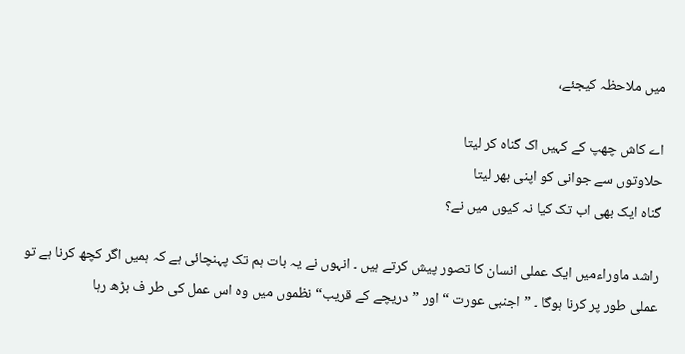میں ملاحظہ کیجئے،

اے کاش چھپ کے کہیں اک گناہ کر لیتا
حلاوتوں سے جوانی کو اپنی بھر لیتا
گناہ ایک بھی اب تک کیا نہ کیوں میں نے؟

راشد ماوراءمیں ایک عملی انسان کا تصور پیش کرتے ہیں ۔ انہوں نے یہ بات ہم تک پہنچائی ہے کہ ہمیں اگر کچھ کرنا ہے تو عملی طور پر کرنا ہوگا ۔ ”اجنبی عورت “اور ”دریچے کے قریب“ نظموں میں وہ اس عمل کی طر ف بڑھ رہا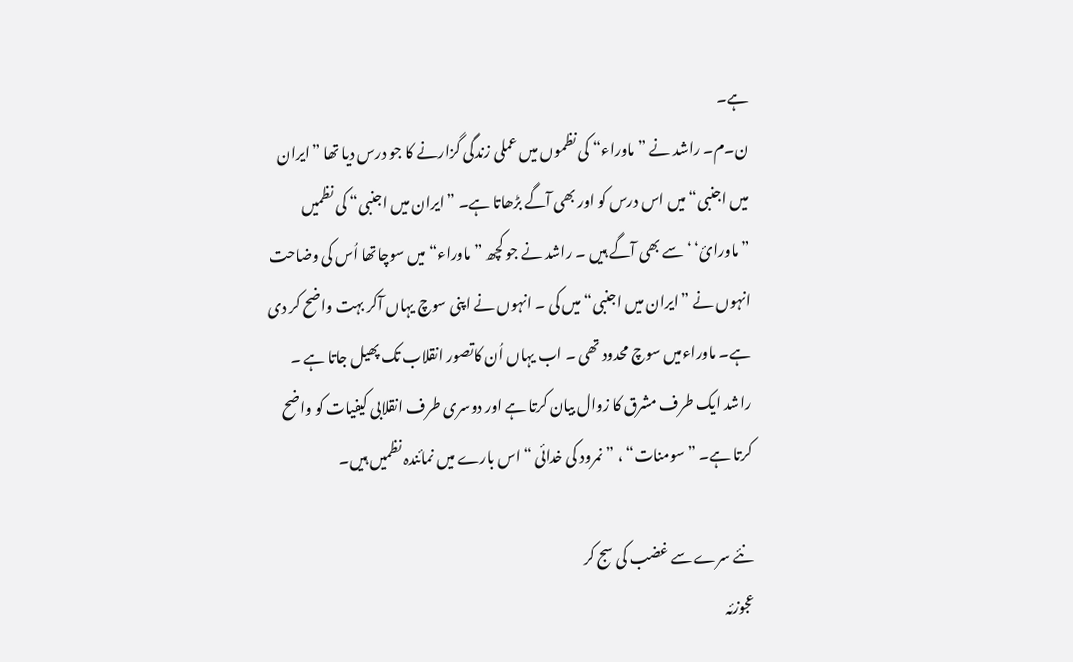ہے۔
ن۔م۔ راشد نے ”ماوراء“ کی نظموں میں عملی زندگی گزارنے کا جو درس دیا تھا ”ایران میں اجنبی“ میں اس درس کو اور بھی آگے بڑھاتا ہے۔ ”ایران میں اجنبی“ کی نظمیں ”ماورائ‘ ‘سے بھی آگے ہیں ۔ راشد نے جو کچھ ”ماوراء“ میں سوچاتھا اُس کی وضاحت انہوں نے ”ایران میں اجنبی“ میں کی ۔ انہوں نے اپنی سوچ یہاں آکر بہت واضح کر دی ہے۔ ماوراءمیں سوچ محدود تھی ۔ اب یہاں اُن کاتصور انقلاب تک پھیل جاتا ہے ۔ راشد ایک طرف مشرق کا زوال بیان کرتا ہے اور دوسری طرف انقلابی کیفیات کو واضح کرتا ہے۔ ”سومنات“ ، ”نمرود کی خدائی “ اس بارے میں نمائندہ نظمیں ہیں۔

نئے سرے سے غضب کی سج کر
عجوزئہ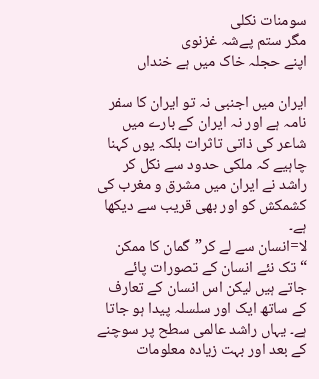سومنات نکلی
مگر ستم پےشہ غزنوی
اپنے حجلہ خاک میں ہے خنداں

ایران میں اجنبی نہ تو ایران کا سفر نامہ ہے اور نہ ایران کے بارے میں شاعر کی ذاتی تاثرات بلکہ یوں کہنا چاہیے کہ ملکی حدود سے نکل کر راشد نے ایران میں مشرق و مغرب کی کشمکش کو اور بھی قریب سے دیکھا ہے۔
لا=انسان سے لے کر”گمان کا ممکن “تک نئے انسان کے تصورات پائے جاتے ہیں لیکن اس انسان کے تعارف کے ساتھ ایک اور سلسلہ پیدا ہو جاتا ہے۔ یہاں راشد عالمی سطح پر سوچنے کے بعد اور بہت زیادہ معلومات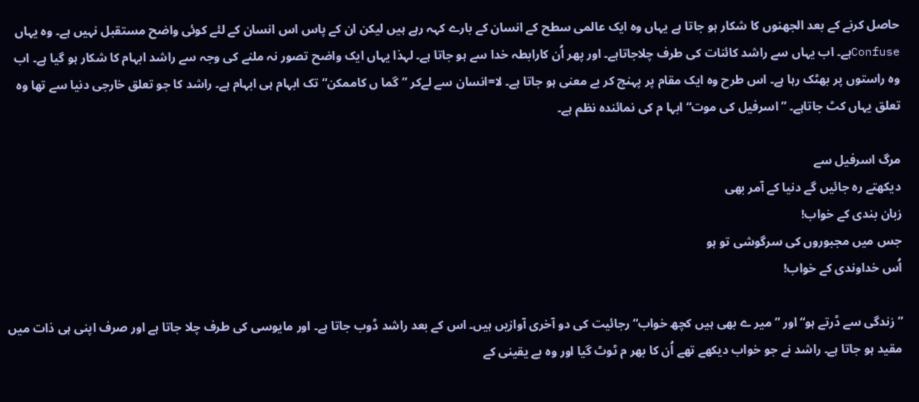حاصل کرنے کے بعد الجھنوں کا شکار ہو جاتا ہے یہاں وہ ایک عالمی سطح کے انسان کے بارے کہہ رہے ہیں لیکن ان کے پاس اس انسان کے لئے کوئی واضح مستقبل نہیں ہے۔ وہ یہاں Confuseہے۔ اب یہاں سے راشد کائنات کی طرف چلاجاتاہے۔ اور پھر اُن کارابطہ خدا سے ہو جاتا ہے۔ لہذا یہاں ایک واضح تصور نہ ملنے کی وجہ سے راشد ابہام کا شکار ہو گیا ہے۔ اب وہ راستوں پر بھٹک رہا ہے۔ اس طرح وہ ایک مقام پر پہنچ کر بے معنی ہو جاتا ہے۔ لا=انسان سے لےکر ”گما ں کاممکن“ تک ابہام ہی ابہام ہے۔ راشد کا جو تعلق خارجی دنیا سے تھا وہ تعلق یہاں کٹ جاتاہے۔ ”اسرفیل کی موت“ ابہا م کی نمائندہ نظم ہے۔

مرگ اسرفیل سے
دیکھتے رہ جائیں گے دنیا کے آمر بھی
زبان بندی کے خواب!
جس میں مجبوروں کی سرگوشی تو ہو
اُس خداوندی کے خواب!

”زندگی سے ڈرتے ہو“ اور ”میر ے بھی ہیں کچھ خواب“ رجائیت کی دو آخری آوازیں ہیں۔ اس کے بعد راشد ڈوب جاتا ہے۔ اور مایوسی کی طرف چلا جاتا ہے اور صرف اپنی ہی ذات میں مقید ہو جاتا ہے۔ راشد نے جو خواب دیکھے تھے اُن کا بھر م ٹوٹ گیا اور وہ بے یقینی کے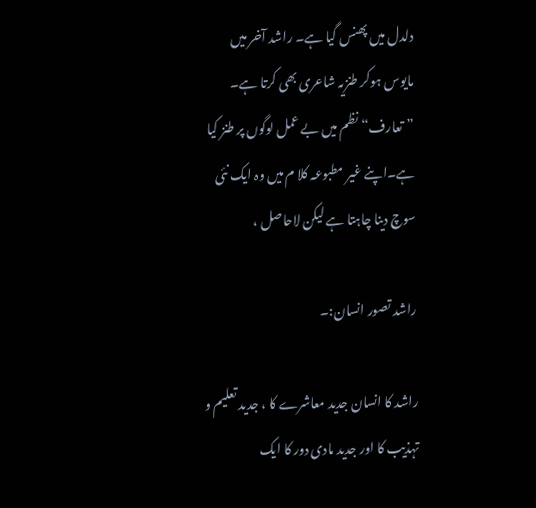دلدل میں پھنس گیا ہے۔ راشد آخر میں مایوس ہوکر طنزیہ شاعری بھی کرتا ہے۔ ”تعارف“ نظم میں بے عمل لوگوں پر طنز کیا ہے۔اپنے غیر مطبوعہ کلا م میں وہ ایک نئی سوچ دینا چاہتا ہے لیکن لاحاصل ،

راشد تصور انسان:۔

راشد کا انسان جدید معاشرے کا ، جدید تعلیم و تہذیب کا اور جدید مادی دور کا ایک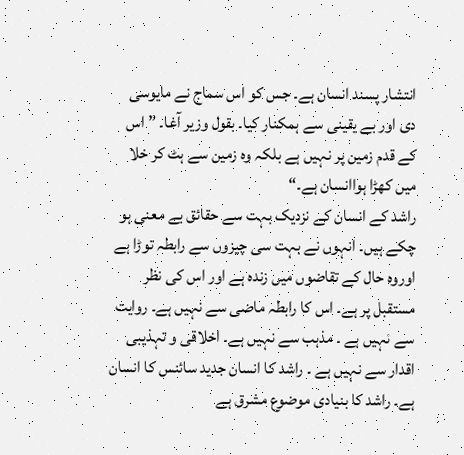انتشار پسند انسان ہے۔ جس کو اس سماج نے مایوسی دی اور بے یقینی سے ہمکنار کیا۔ بقول وزیر آغا۔ ” اس کے قدم زمین پر نہیں ہے بلکہ وہ زمین سے ہٹ کر خلا میں کھڑا ہواانسان ہے۔“
راشد کے انسان کے نزدیک بہت سے حقائق بے معنی ہو چکے ہیں۔ انہوں نے بہت سی چیزوں سے رابطہ توڑا ہے اوروہ حال کے تقاضوں میں زندہ ہے اور اس کی نظر مستقبل پر ہے۔ اس کا رابطہ ماضی سے نہیں ہے۔ روایت سے نہیں ہے ۔ مذہب سے نہیں ہے۔ اخلاقی و تہذیبی اقدار سے نہیں ہے ۔ راشد کا انسان جدید سائنس کا انسان ہے۔ راشد کا بنیادی موضوع مشرق ہے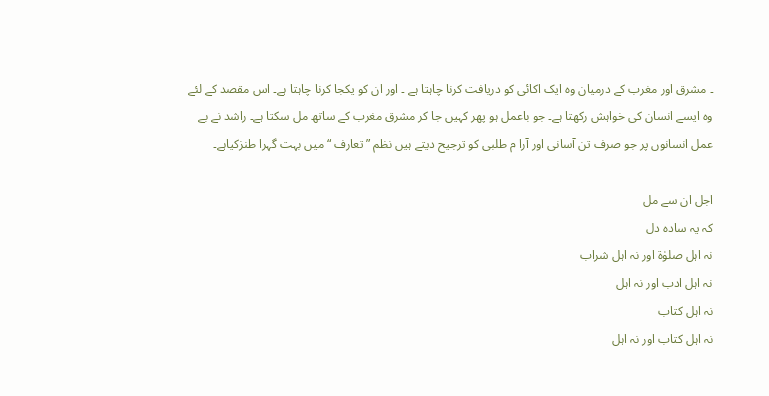۔ مشرق اور مغرب کے درمیان وہ ایک اکائی کو دریافت کرنا چاہتا ہے ۔ اور ان کو یکجا کرنا چاہتا ہے۔ اس مقصد کے لئے وہ ایسے انسان کی خواہش رکھتا ہے۔ جو باعمل ہو پھر کہیں جا کر مشرق مغرب کے ساتھ مل سکتا ہے۔ راشد نے بے عمل انسانوں پر جو صرف تن آسانی اور آرا م طلبی کو ترجیح دیتے ہیں نظم ”تعارف “ میں بہت گہرا طنزکیاہے۔

اجل ان سے مل
کہ یہ سادہ دل
نہ اہل صلوٰة اور نہ اہل شراب
نہ اہل ادب اور نہ اہل
نہ اہل کتاب
نہ اہل کتاب اور نہ اہل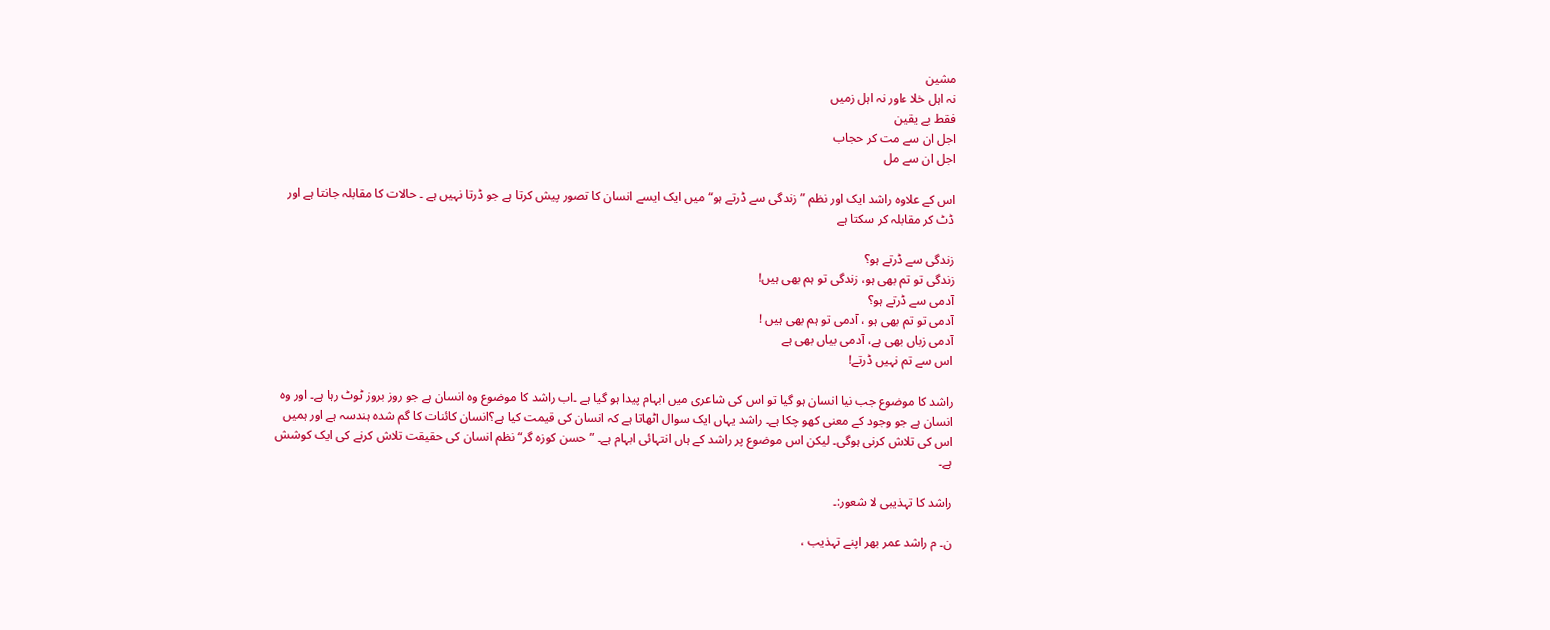مشین
نہ اہل خلا ءاور نہ اہل زمیں
فقط بے یقین
اجل ان سے مت کر حجاب
اجل ان سے مل

اس کے علاوہ راشد ایک اور نظم ”زندگی سے ڈرتے ہو“ میں ایک ایسے انسان کا تصور پیش کرتا ہے جو ڈرتا نہیں ہے ۔ حالات کا مقابلہ جانتا ہے اور ڈٹ کر مقابلہ کر سکتا ہے

زندگی سے ڈرتے ہو؟
زندگی تو تم بھی ہو، زندگی تو ہم بھی ہیں!
آدمی سے ڈرتے ہو؟
آدمی تو تم بھی ہو ، آدمی تو ہم بھی ہیں !
آدمی زباں بھی ہے، آدمی بیاں بھی ہے
اس سے تم نہیں ڈرتے!

راشد کا موضوع جب نیا انسان ہو گیا تو اس کی شاعری میں ابہام پیدا ہو گیا ہے ۔اب راشد کا موضوع وہ انسان ہے جو روز بروز ٹوٹ رہا ہے۔ اور وہ انسان ہے جو وجود کے معنی کھو چکا ہے۔ راشد یہاں ایک سوال اٹھاتا ہے کہ انسان کی قیمت کیا ہے؟انسان کائنات کا گم شدہ ہندسہ ہے اور ہمیں اس کی تلاش کرنی ہوگی۔ لیکن اس موضوع پر راشد کے ہاں انتہائی ابہام ہے۔ ”حسن کوزہ گر“ نظم انسان کی حقیقت تلاش کرنے کی ایک کوشش ہے۔

راشد کا تہذیبی لا شعور:۔

ن۔ م راشد عمر بھر اپنے تہذیب ،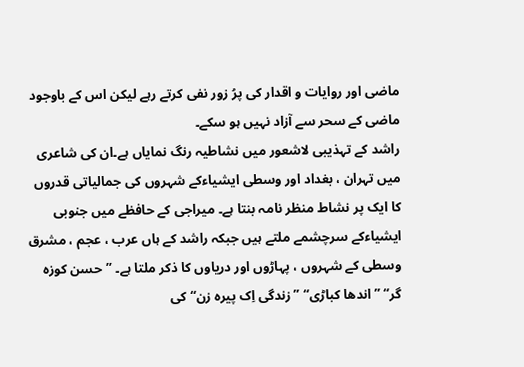ماضی اور روایات و اقدار کی پرُ زور نفی کرتے رہے لیکن اس کے باوجود ماضی کے سحر سے آزاد نہیں ہو سکے۔
راشد کے تہذیبی لاشعور میں نشاطیہ رنگ نمایاں ہے۔ان کی شاعری میں تہران ، بغداد اور وسطی ایشیاءکے شہروں کی جمالیاتی قدروں کا ایک پر نشاط منظر نامہ بنتا ہے۔ میراجی کے حافظے میں جنوبی ایشیاءکے سرچشمے ملتے ہیں جبکہ راشد کے ہاں عرب ، عجم ، مشرق وسطی کے شہروں ، پہاڑوں اور دریاوں کا ذکر ملتا ہے۔ ”حسن کوزہ گر“ ”اندھا کباڑی“ ”زندگی اِک پیرہ زن“ کی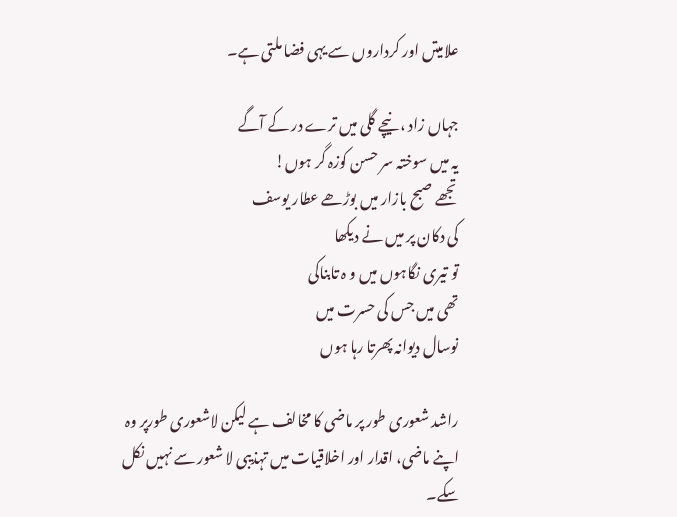علامیتں اور کرداروں سے یہی فضا ملتی ہے۔

جہاں زاد ، نیچے گلی میں ترے در کے آگے
یہ میں سوختہ سر حسن کوزہ گر ہوں!
تجھے صبح بازار میں بوڑھے عطار یوسف
کی دکان پر میں نے دیکھا
تو تیری نگاہوں میں و ہ تابناکی
تھی میں جس کی حسرت میں
نوسال دیوانہ پھرتا رہا ہوں

راشد شعوری طور پر ماضی کا مخالف ہے لیکن لاشعوری طورپر وہ اپنے ماضی، اقدار اور اخلاقیات میں تہذیبی لا شعور سے نہیں نکل سکے۔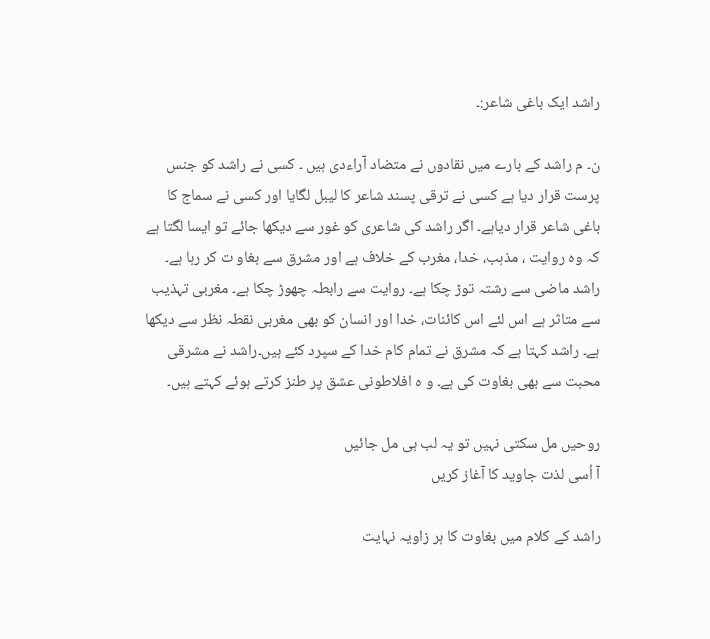راشد ایک باغی شاعر:۔

ن۔ م راشد کے بارے میں نقادوں نے متضاد آراءدی ہیں ۔ کسی نے راشد کو جنس پرست قرار دیا ہے کسی نے ترقی پسند شاعر کا لیبل لگایا اور کسی نے سماج کا باغی شاعر قرار دیاہے۔ اگر راشد کی شاعری کو غور سے دیکھا جائے تو ایسا لگتا ہے کہ وہ روایت ، مذہب، خدا، مغرب کے خلاف ہے اور مشرق سے بغاو ت کر رہا ہے۔ راشد ماضی سے رشتہ توڑ چکا ہے۔ روایت سے رابطہ چھوڑ چکا ہے۔ مغربی تہذیب سے متاثر ہے اس لئے اس کائنات، خدا اور انسان کو بھی مغربی نقطہ نظر سے دیکھا ہے۔ راشد کہتا ہے کہ مشرق نے تمام کام خدا کے سپرد کئے ہیں۔راشد نے مشرقی محبت سے بھی بغاوت کی ہے۔ و ہ افلاطونی عشق پر طنز کرتے ہوئے کہتے ہیں۔

روحیں مل سکتی نہیں تو یہ لب ہی مل جائیں
آ اُسی لذت جاوید کا آغاز کریں

راشد کے کلام میں بغاوت کا ہر زاویہ نہایت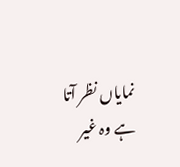نمایاں نظر آتا ہے وہ غیر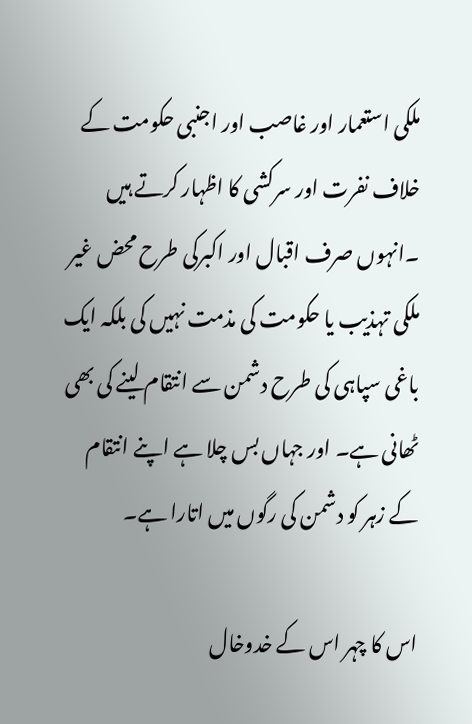ملکی استعمار اور غاصب اور اجنبی حکومت کے خلاف نفرت اور سرکشی کا اظہار کرتے ہیں ۔انہوں صرف اقبال اور اکبرکی طرح محض غیر ملکی تہذیب یا حکومت کی مذمت نہیں کی بلکہ ایک باغی سپاہی کی طرح دشمن سے انتقام لینے کی بھی ٹھانی ہے۔ اور جہاں بس چلا ہے اپنے انتقام کے زہر کو دشمن کی رگوں میں اتارا ہے۔

اس کا چہر اس کے خدوخال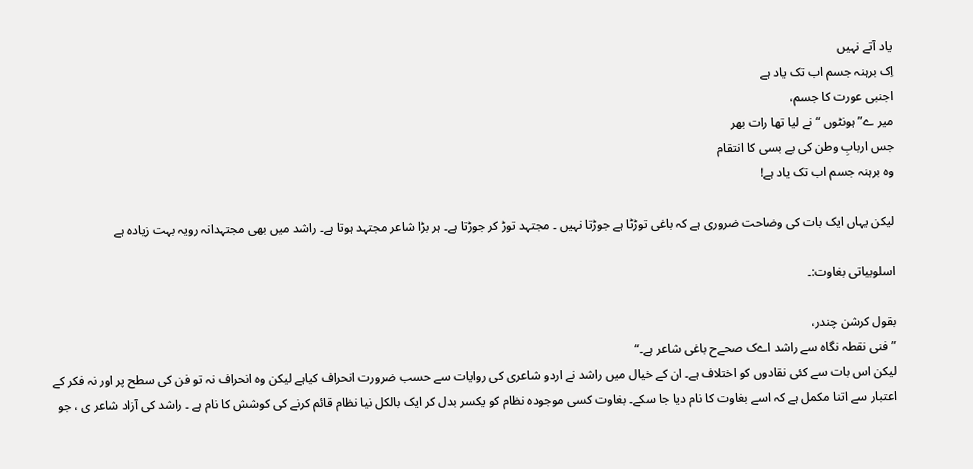یاد آتے نہیں
اِک برہنہ جسم اب تک یاد ہے
اجنبی عورت کا جسم،
میر ے”ہونٹوں “ نے لیا تھا رات بھر
جس اربابِ وطن کی بے بسی کا انتقام
وہ برہنہ جسم اب تک یاد ہے!

لیکن یہاں ایک بات کی وضاحت ضروری ہے کہ باغی توڑٹا ہے جوڑتا نہیں ۔ مجتہد توڑ کر جوڑتا ہے۔ ہر بڑا شاعر مجتہد ہوتا ہے۔ راشد میں بھی مجتہدانہ رویہ بہت زیادہ ہے

اسلوبیاتی بغاوت:۔

بقول کرشن چندر،
”فنی نقطہ نگاہ سے راشد اےک صحےح باغی شاعر ہے۔“
لیکن اس بات سے کئی نقادوں کو اختلاف ہے۔ ان کے خیال میں راشد نے اردو شاعری کی روایات سے حسب ضرورت انحراف کیاہے لیکن وہ انحراف نہ تو فن کی سطح پر اور نہ فکر کے اعتبار سے اتنا مکمل ہے کہ اسے بغاوت کا نام دیا جا سکے۔ بغاوت کسی موجودہ نظام کو یکسر بدل کر ایک بالکل نیا نظام قائم کرنے کی کوشش کا نام ہے ۔ راشد کی آزاد شاعر ی ، جو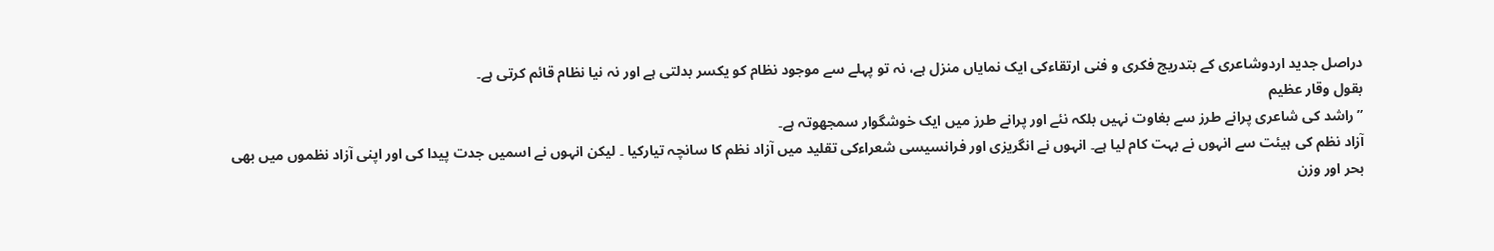دراصل جدید اردوشاعری کے بتدریج فکری و فنی ارتقاءکی ایک نمایاں منزل ہے، نہ تو پہلے سے موجود نظام کو یکسر بدلتی ہے اور نہ نیا نظام قائم کرتی ہے۔
بقول وقار عظیم
”راشد کی شاعری پرانے طرز سے بغاوت نہیں بلکہ نئے اور پرانے طرز میں ایک خوشگوار سمجھوتہ ہے۔
آزاد نظم کی ہیئت سے انہوں نے بہت کام لیا ہے۔ انہوں نے انگریزی اور فرانسیسی شعراءکی تقلید میں آزاد نظم کا سانچہ تیارکیا ۔ لیکن انہوں نے اسمیں جدت پیدا کی اور اپنی آزاد نظموں میں بھی بحر اور وزن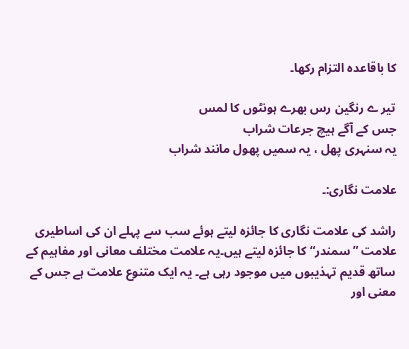کا باقاعدہ التزام رکھا۔

تیر ے رنگین رس بھرے ہونٹوں کا لمس
جس کے آگے ہیچ جرعات شراب
یہ سنہری پھل ، یہ سمیں پھول مانند شراب

علامت نگاری:۔

راشد کی علامت نگاری کا جائزہ لیتے ہوئے سب سے پہلے ان کی اساطیری علامت ”سمندر“ کا جائزہ لیتے ہیں۔یہ علامت مختلف معانی اور مفاہیم کے ساتھ قدیم تہذیبوں میں موجود رہی ہے۔ یہ ایک متنوع علامت ہے جس کے معنی اور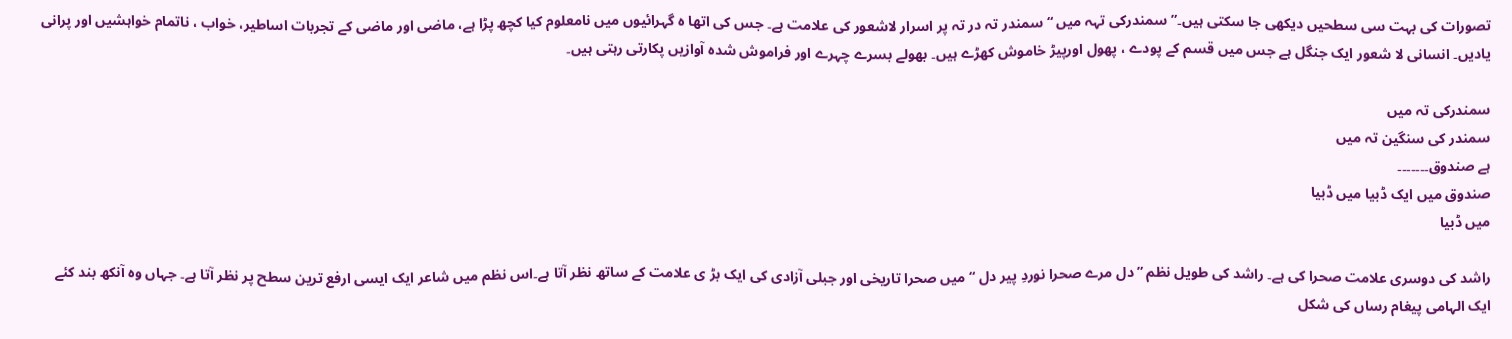تصورات کی بہت سی سطحیں دیکھی جا سکتی ہیں۔”سمندرکی تہہ میں “ سمندر تہ در تہ پر اسرار لاشعور کی علامت ہے۔ جس کی اتھا ہ گہرائیوں میں نامعلوم کیا کچھ پڑا ہے، ماضی اور ماضی کے تجربات اساطیر، خواب ، ناتمام خواہشیں اور پرانی یادیں۔ انسانی لا شعور ایک جنگل ہے جس میں قسم کے پودے ، پھول اورپیڑ خاموش کھڑے ہیں۔ بھولے بسرے چہرے اور فراموش شدہ آوازیں پکارتی رہتی ہیں۔

سمندرکی تہ میں
سمندر کی سنگین تہ میں
ہے صندوق۔۔۔۔۔۔۔
صندوق میں ایک ڈبیا میں ڈبیا
میں ڈبیا

راشد کی دوسری علامت صحرا کی ہے۔ راشد کی طویل نظم ”دل مرے صحرا نوردِ پیر دل “ میں صحرا تاریخی اور جبلی آزادی کی ایک بڑ ی علامت کے ساتھ نظر آتا ہے۔اس نظم میں شاعر ایک ایسی ارفع ترین سطح پر نظر آتا ہے۔ جہاں وہ آنکھ بند کئے ایک الہامی پیغام رساں کی شکل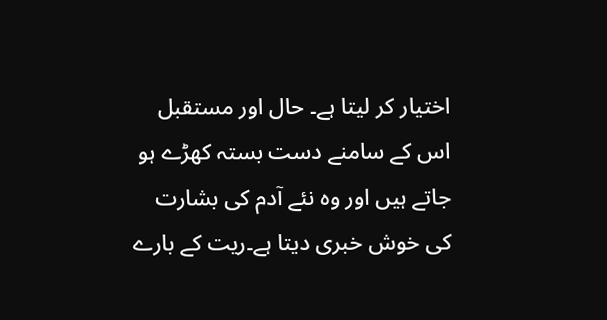اختیار کر لیتا ہے۔ حال اور مستقبل اس کے سامنے دست بستہ کھڑے ہو جاتے ہیں اور وہ نئے آدم کی بشارت کی خوش خبری دیتا ہے۔ریت کے بارے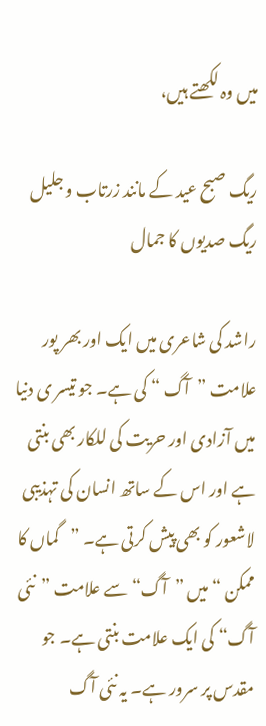میں وہ لکھتے ہیں،

ریگ صبح عید کے مانند زرتاب و جلیل
ریگ صدیوں کا جمال

راشد کی شاعری میں ایک اور بھر پور علامت ”آگ “ کی ہے۔ جو تیسر ی دنیا میں آزادی اور حریت کی للکار بھی بنتی ہے اور اس کے ساتھ انسان کی تہذیبی لاشعور کو بھی پیش کرتی ہے۔ ”گماں کا ممکن “ میں ”آگ“ سے علامت ”نئی آگ“ کی ایک علامت بنتی ہے۔ جو مقدس پر سرور ہے۔ یہ نئی آگ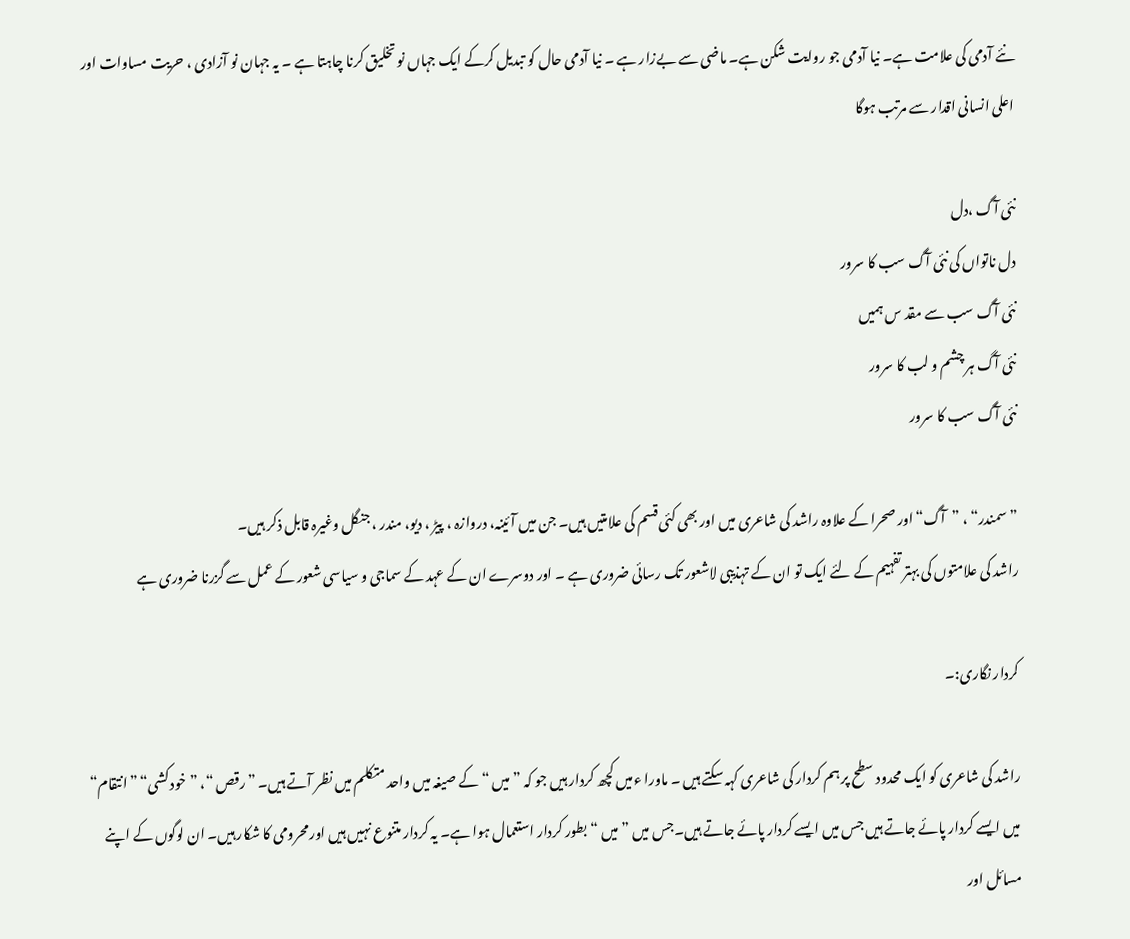نئے آدمی کی علامت ہے۔ نیا آدمی جو روایت شکن ہے۔ ماضی سے بےزار ہے ۔ نیا آدمی حال کو تبدیل کرکے ایک جہاں نو تخلیق کرنا چاہتا ہے ۔ یہ جہان نو آزادی ، حریت مساوات اور اعلی انسانی اقدار سے مرتب ہوگا

نئی آگ ،دل
دل ناتواں کی نئی آگ سب کا سرور
نئی آگ سب سے مقد س ہمیں
نئی آگ ہر چشم و لب کا سرور
نئی آگ سب کا سرور

”سمندر“ ، ”آگ“ اور صحرا کے علاوہ راشد کی شاعری میں اور بھی کئی قسم کی علامتیں ہیں۔ جن میں آئینہ، دروازہ ، پیڑ ، دیو، مندر ، جنگل وغیرہ قابل ذکر ہیں۔
راشد کی علامتوں کی بہتر تفہیم کے لئے ایک تو ان کے تہذیبی لاشعور تک رسائی ضروری ہے ۔ اور دوسرے ان کے عہد کے سماجی و سیاسی شعور کے عمل سے گزرنا ضروری ہے

کردار نگاری:۔

راشد کی شاعری کو ایک محدود سطح پر ہم کردار کی شاعری کہہ سکتے ہیں ۔ ماورا ءمیں کچھ کردار ہیں جو کہ ”میں “ کے صیغہ میں واحد متکلم میں نظر آتے ہیں۔ ”رقص “، ”خود کشی“ ”انتقام“ میں ایسے کردار پائے جاتے ہیں جس میں ایسے کردار پائے جاتے ہیں۔جس میں ”میں “بطور کردار استعمال ہوا ہے۔ یہ کردار متنوع نہیں ہیں اور محرومی کا شکار ہیں۔ ان لوگوں کے اپنے مسائل اور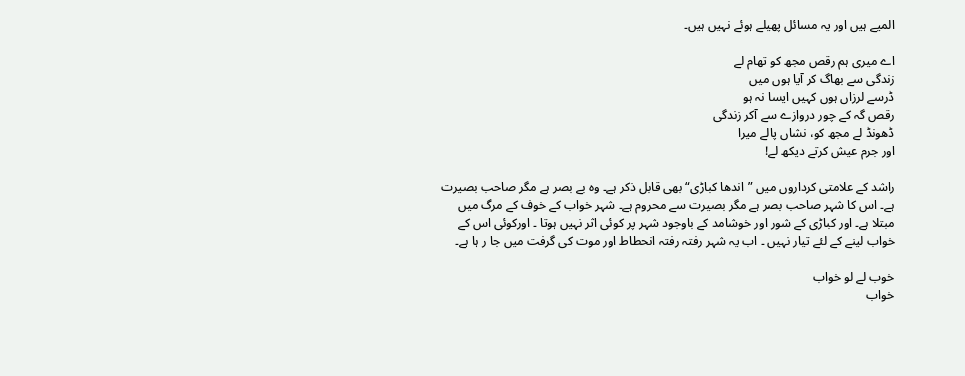المیے ہیں اور یہ مسائل پھیلے ہوئے نہیں ہیں۔

اے میری ہم رقص مجھ کو تھام لے
زندگی سے بھاگ کر آیا ہوں میں
ڈرسے لرزاں ہوں کہیں ایسا نہ ہو
رقص گہ کے چور دروازے سے آکر زندگی
ڈھونڈ لے مجھ کو، نشاں پالے میرا
اور جرم عیش کرتے دیکھ لے!

راشد کے علامتی کرداروں میں ”اندھا کباڑی“ بھی قابل ذکر ہے۔ وہ بے بصر ہے مگر صاحب بصیرت ہے۔ اس کا شہر صاحب بصر ہے مگر بصیرت سے محروم ہے۔ شہر خواب کے خوف کے مرگ میں مبتلا ہے۔ اور کباڑی کے شور اور خوشامد کے باوجود شہر پر کوئی اثر نہیں ہوتا ۔ اورکوئی اس کے خواب لینے کے لئے تیار نہیں ۔ اب یہ شہر رفتہ رفتہ انحطاط اور موت کی گرفت میں جا ر ہا ہے۔

خوب لے لو خواب
خواب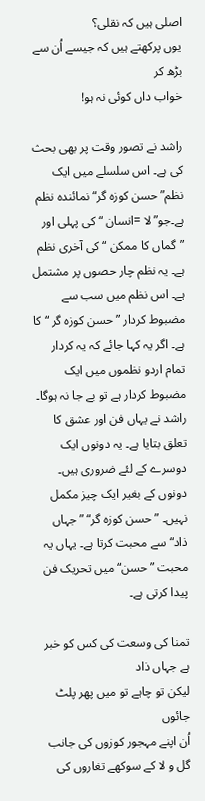اصلی ہیں کہ نقلی؟
یوں پرکھتے ہیں کہ جیسے اُن سے بڑھ کر
خواب داں کوئی نہ ہو!

راشد نے تصور وقت پر بھی بحث کی ہے۔ اس سلسلے میں ایک نظم”حسن کوزہ گر“ نمائندہ نظم ہے۔جو”لا =انسان “ کی پہلی اور ”گماں کا ممکن “ کی آخری نظم ہے۔ یہ نظم چار حصوں پر مشتمل ہے۔ اس نظم میں سب سے مضبوط کردار ”حسن کوزہ گر “ کا ہے۔ اگر یہ کہا جائے کہ یہ کردار تمام اردو نظموں میں ایک مضبوط کردار ہے تو بے جا نہ ہوگا۔ راشد نے یہاں فن اور عشق کا تعلق بتایا ہے۔ یہ دونوں ایک دوسرے کے لئے ضروری ہیں۔ دونوں کے بغیر ایک چیز مکمل نہیں۔ ”حسن کوزہ گر“ ”جہاں ذاد“ سے محبت کرتا ہے۔ یہاں یہ محبت ”حسن“ میں تحریک فن پیدا کرتی ہے۔

تمنا کی وسعت کی کس کو خبر ہے جہاں ذاد
لیکن تو چاہے تو میں پھر پلٹ جائوں
اُن اپنے مہجور کوزوں کی جانب
گل و لا کے سوکھے تغاروں کی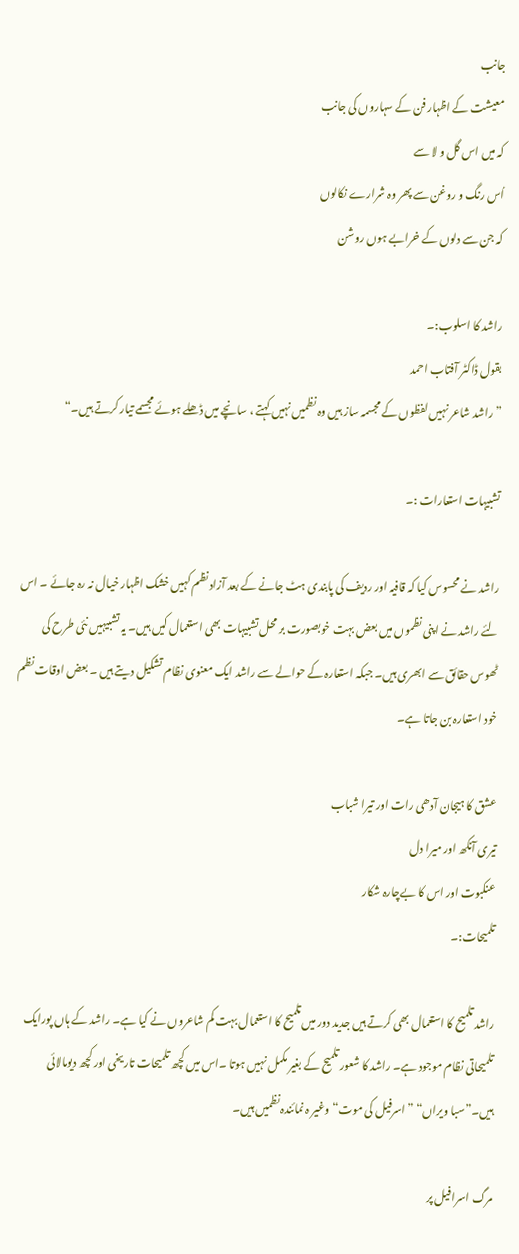جانب
معیشت کے اظہار فن کے سہاروں کی جانب
کہ میں اس گل و لا سے
اُس رنگ و روغن سے پھر وہ شرارے نکالوں
کہ جن سے دلوں کے خرابے ہوں روشن

راشد کا اسلوب:۔
بقول ڈاکٹر آفتاب احمد
”راشد شاعر نہیں لفظوں کے مجسمہ ساز ہیں وہ نظمیں نہیں کہتے ، سانچے میں ڈھلے ہوئے مجسمے تیار کرتے ہیں۔“

تشبیہات استعارات :۔

راشد نے محسوس کیا کہ قافیہ اور ردیف کی پابندی ہٹ جانے کے بعد آزاد نظم کہیں خشک اظہار خیال نہ رہ جائے ۔ اس لئے راشد نے اپنی نظموں میں بعض بہت خوبصورت بر محل تشبیہات بھی استعمال کیں ہیں۔ یہ تشبیہیں نئی طرح کی ٹھوس حقائق سے ابھری ہیں۔ جبکہ استعارہ کے حوالے سے راشد ایک معنوی نظام تشکیل دیتے ہیں ۔ بعض اوقات نظم خود استعارہ بن جاتا ہے۔

عشق کا ہیجان آدھی رات اور تیرا شباب
تیری آنکھ اور میرا دل
عنکبوت اور اس کا بےچارہ شکار
تلمیحات:۔

راشد تلمیح کا استعمال بھی کرتے ہیں جدید دور میں تلمیح کا استعمال بہت کم شاعروں نے کیا ہے۔ راشد کے ہاں پورایک تلمیحاتی نظام موجود ہے۔ راشد کا شعور تلمیح کے بغیر مکمل نہیں ہوتا ۔اس میں کچھ تلمیحات تاریخی اور کچھ دیومالائی ہیں۔”سبا ویراں“ ”اسرفیل کی موت“ وغیر ہ نمائندہ نظمیں ہیں۔

مرگ اسرافیل پر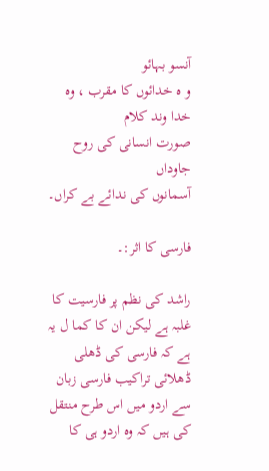آنسو بہائو
و ہ خدائوں کا مقرب ، وہ خدا وند کلام
صورت انسانی کی روح جاوداں
آسمانوں کی ندائے بے کراں۔

فارسی کا اثر:۔

راشد کی نظم پر فارسیت کا غلبہ ہے لیکن ان کا کما ل یہ ہے کہ فارسی کی ڈھلی ڈھلائی تراکیب فارسی زبان سے اردو میں اس طرح منتقل کی ہیں کہ وہ اردو ہی کا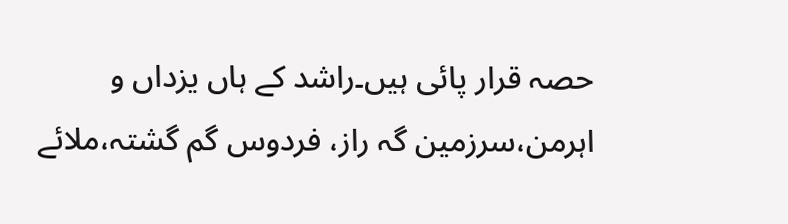حصہ قرار پائی ہیں۔راشد کے ہاں یزداں و اہرمن،سرزمین گہ راز، فردوس گم گشتہ،ملائے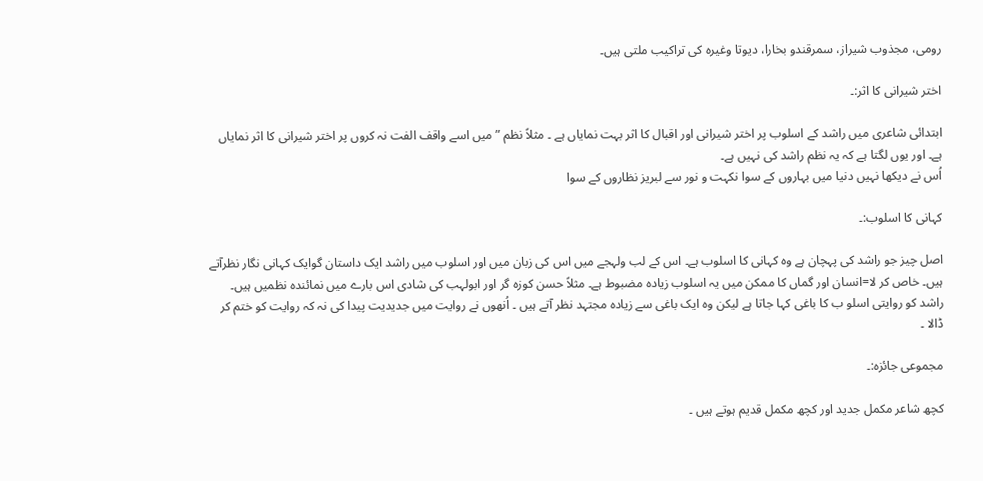رومی، مجذوب شیراز، سمرقندو بخارا، دیوتا وغیرہ کی تراکیب ملتی ہیں۔

اختر شیرانی کا اثر:۔

ابتدائی شاعری میں راشد کے اسلوب پر اختر شیرانی اور اقبال کا اثر بہت نمایاں ہے ۔ مثلاً نظم ”میں اسے واقف الفت نہ کروں پر اختر شیرانی کا اثر نمایاں ہے۔ اور یوں لگتا ہے کہ یہ نظم راشد کی نہیں ہے۔
اُس نے دیکھا نہیں دنیا میں بہاروں کے سوا نکہت و نور سے لبریز نظاروں کے سوا

کہانی کا اسلوب:۔

اصل چیز جو راشد کی پہچان ہے وہ کہانی کا اسلوب ہے۔ اس کے لب ولہجے میں اس کی زبان میں اور اسلوب میں راشد ایک داستان گوایک کہانی نگار نظرآتے ہیں۔ خاص کر لا=انسان اور گماں کا ممکن میں یہ اسلوب زیادہ مضبوط ہے۔ مثلاً حسن کوزہ گر اور ابولہب کی شادی اس بارے میں نمائندہ نظمیں ہیں۔
راشد کو روایتی اسلو ب کا باغی کہا جاتا ہے لیکن وہ ایک باغی سے زیادہ مجتہد نظر آتے ہیں ۔ اُنھوں نے روایت میں جدیدیت پیدا کی نہ کہ روایت کو ختم کر ڈالا ۔

مجموعی جائزہ:۔

کچھ شاعر مکمل جدید اور کچھ مکمل قدیم ہوتے ہیں ۔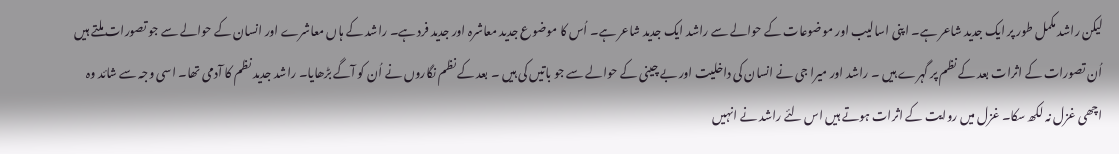لیکن راشد مکمل طور پر ایک جدید شاعر ہے۔ اپنی اسالیب اور موضوعات کے حوالے سے راشد ایک جدید شاعر ہے۔ اُس کا موضوع جدید معاشرہ اور جدید فرد ہے۔ راشد کے ہاں معاشرے اور انسان کے حوالے سے جو تصورات ملتے ہیں اُن تصورات کے اثرات بعد کے نظم پر گہرے ہیں ۔ راشد اور میرا جی نے انسان کی داخلیت اور بے چینی کے حوالے سے جو باتیں کی ہیں ۔ بعد کے نظم نگاروں نے اُن کو آگے بڑھایا۔ راشد جدید نظم کا آدمی تھا۔ اسی وجہ سے شائد وہ اچھی غزل نہ لکھ سکا۔ غزل میں روایت کے اثرات ہوتے ہیں اس لئے راشد نے انہیں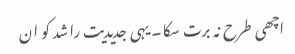اچھی طرح نہ برت سکا۔ یہی جدیدیت راشد کو ان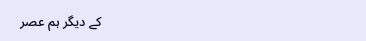کے دیگر ہم عصر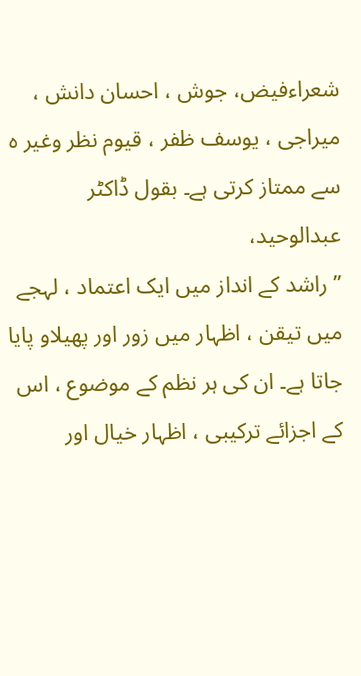شعراءفیض، جوش ، احسان دانش ، میراجی ، یوسف ظفر ، قیوم نظر وغیر ہ سے ممتاز کرتی ہے۔ بقول ڈاکٹر عبدالوحید،
” راشد کے انداز میں ایک اعتماد ، لہجے میں تیقن ، اظہار میں زور اور پھیلاو پایا جاتا ہے۔ ان کی ہر نظم کے موضوع ، اس کے اجزائے ترکیبی ، اظہار خیال اور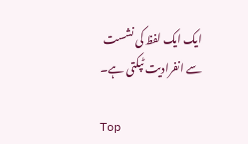ایک ایک لفظ کی نشست سے انفرادیت ٹپکتی ہے۔

Top